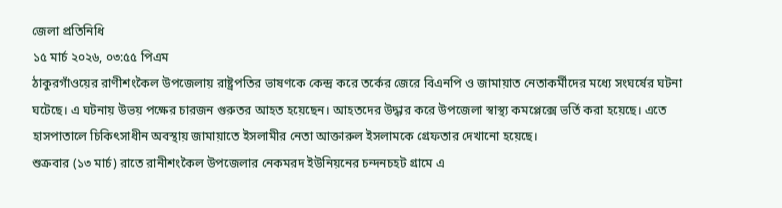জেলা প্রতিনিধি
১৫ মার্চ ২০২৬, ০৩:৫৫ পিএম
ঠাকুরগাঁওয়ের রাণীশংকৈল উপজেলায় রাষ্ট্রপতির ভাষণকে কেন্দ্র করে তর্কের জেরে বিএনপি ও জামায়াত নেতাকর্মীদের মধ্যে সংঘর্ষের ঘটনা ঘটেছে। এ ঘটনায় উভয় পক্ষের চারজন গুরুতর আহত হয়েছেন। আহতদের উদ্ধার করে উপজেলা স্বাস্থ্য কমপ্লেক্সে ভর্তি করা হয়েছে। এতে হাসপাতালে চিকিৎসাধীন অবস্থায় জামায়াতে ইসলামীর নেতা আক্তারুল ইসলামকে গ্রেফতার দেখানো হয়েছে।
শুক্রবার (১৩ মার্চ) রাতে রানীশংকৈল উপজেলার নেকমরদ ইউনিয়নের চন্দনচহট গ্রামে এ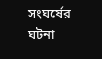সংঘর্ষের ঘটনা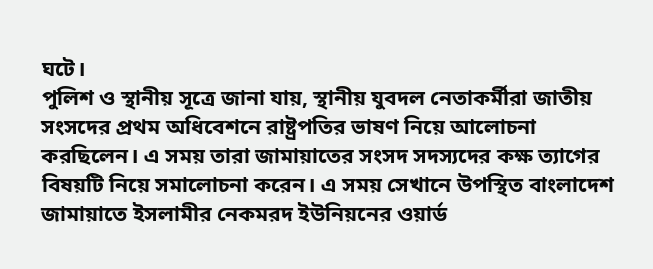ঘটে।
পুলিশ ও স্থানীয় সূত্রে জানা যায়, স্থানীয় যুবদল নেতাকর্মীরা জাতীয় সংসদের প্রথম অধিবেশনে রাষ্ট্রপতির ভাষণ নিয়ে আলোচনা করছিলেন। এ সময় তারা জামায়াতের সংসদ সদস্যদের কক্ষ ত্যাগের বিষয়টি নিয়ে সমালোচনা করেন। এ সময় সেখানে উপস্থিত বাংলাদেশ জামায়াতে ইসলামীর নেকমরদ ইউনিয়নের ওয়ার্ড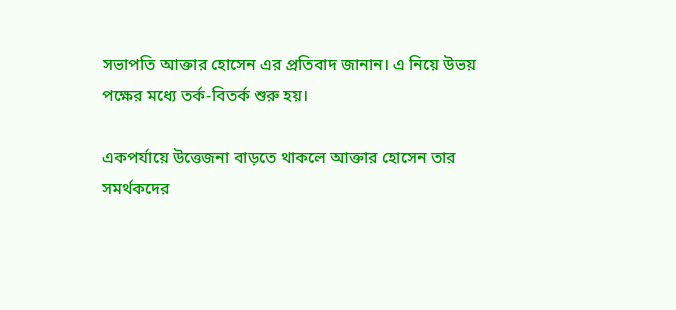সভাপতি আক্তার হোসেন এর প্রতিবাদ জানান। এ নিয়ে উভয় পক্ষের মধ্যে তর্ক-বিতর্ক শুরু হয়।

একপর্যায়ে উত্তেজনা বাড়তে থাকলে আক্তার হোসেন তার সমর্থকদের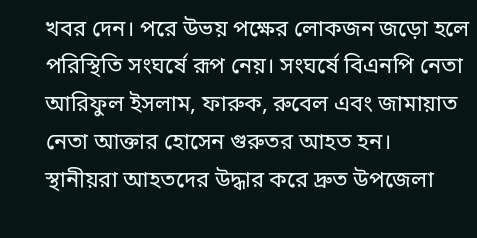খবর দেন। পরে উভয় পক্ষের লোকজন জড়ো হলে পরিস্থিতি সংঘর্ষে রূপ নেয়। সংঘর্ষে বিএনপি নেতা আরিফুল ইসলাম, ফারুক, রুবেল এবং জামায়াত নেতা আক্তার হোসেন গুরুতর আহত হন।
স্থানীয়রা আহতদের উদ্ধার করে দ্রুত উপজেলা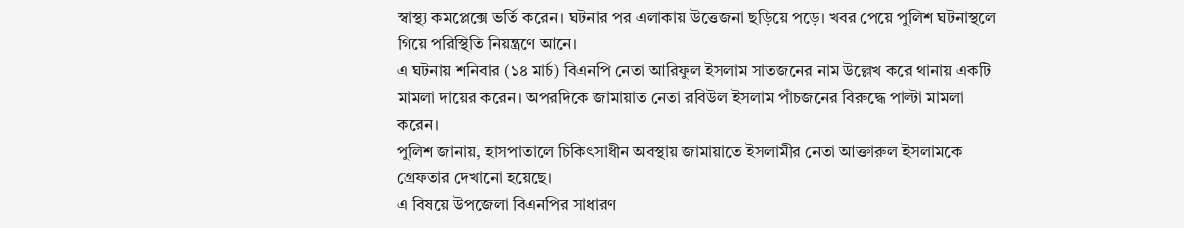স্বাস্থ্য কমপ্লেক্সে ভর্তি করেন। ঘটনার পর এলাকায় উত্তেজনা ছড়িয়ে পড়ে। খবর পেয়ে পুলিশ ঘটনাস্থলে গিয়ে পরিস্থিতি নিয়ন্ত্রণে আনে।
এ ঘটনায় শনিবার (১৪ মার্চ) বিএনপি নেতা আরিফুল ইসলাম সাতজনের নাম উল্লেখ করে থানায় একটি মামলা দায়ের করেন। অপরদিকে জামায়াত নেতা রবিউল ইসলাম পাঁচজনের বিরুদ্ধে পাল্টা মামলা করেন।
পুলিশ জানায়, হাসপাতালে চিকিৎসাধীন অবস্থায় জামায়াতে ইসলামীর নেতা আক্তারুল ইসলামকে গ্রেফতার দেখানো হয়েছে।
এ বিষয়ে উপজেলা বিএনপির সাধারণ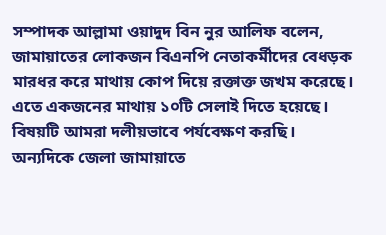সম্পাদক আল্লামা ওয়াদুদ বিন নুর আলিফ বলেন, জামায়াতের লোকজন বিএনপি নেতাকর্মীদের বেধড়ক মারধর করে মাথায় কোপ দিয়ে রক্তাক্ত জখম করেছে। এতে একজনের মাথায় ১০টি সেলাই দিতে হয়েছে। বিষয়টি আমরা দলীয়ভাবে পর্যবেক্ষণ করছি।
অন্যদিকে জেলা জামায়াতে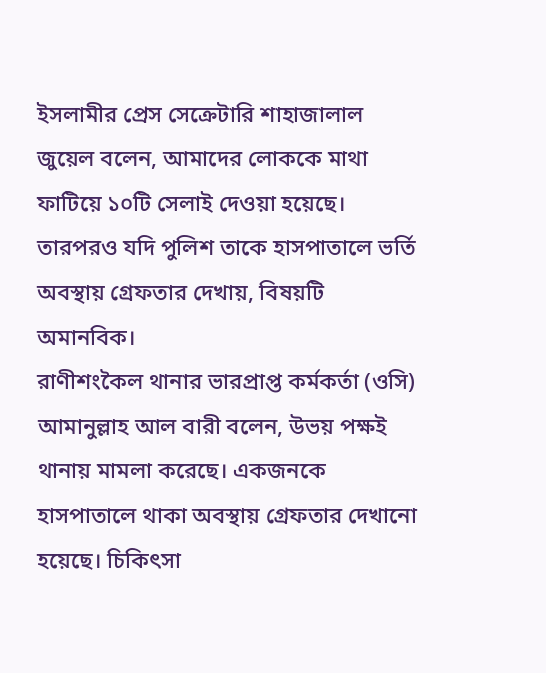ইসলামীর প্রেস সেক্রেটারি শাহাজালাল জুয়েল বলেন, আমাদের লোককে মাথা ফাটিয়ে ১০টি সেলাই দেওয়া হয়েছে। তারপরও যদি পুলিশ তাকে হাসপাতালে ভর্তি অবস্থায় গ্রেফতার দেখায়, বিষয়টি অমানবিক।
রাণীশংকৈল থানার ভারপ্রাপ্ত কর্মকর্তা (ওসি) আমানুল্লাহ আল বারী বলেন, উভয় পক্ষই থানায় মামলা করেছে। একজনকে হাসপাতালে থাকা অবস্থায় গ্রেফতার দেখানো হয়েছে। চিকিৎসা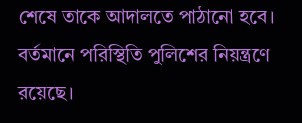শেষে তাকে আদালতে পাঠানো হবে। বর্তমানে পরিস্থিতি পুলিশের নিয়ন্ত্রণে রয়েছে।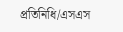প্রতিনিধি/এসএস